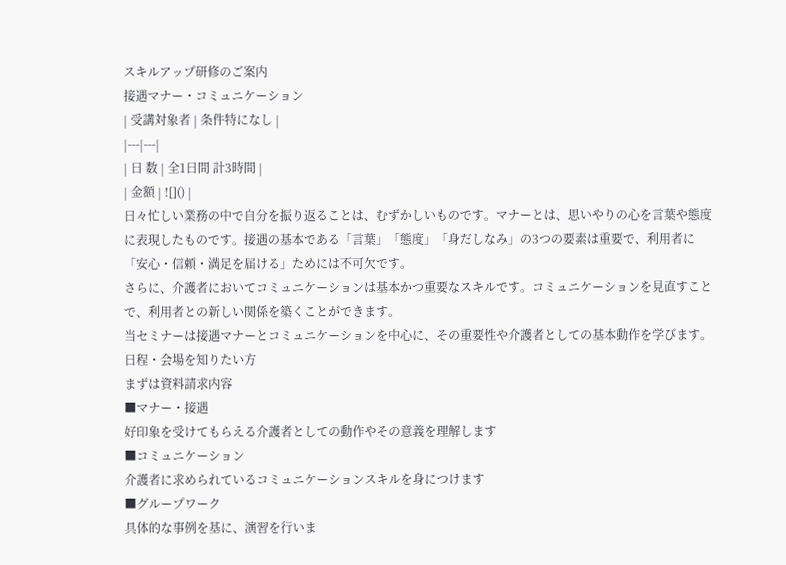スキルアップ研修のご案内
接遇マナー・コミュニケーション
| 受講対象者 | 条件特になし |
|---|---|
| 日 数 | 全1日間 計3時間 |
| 金額 | ![]() |
日々忙しい業務の中で自分を振り返ることは、むずかしいものです。マナーとは、思いやりの心を言葉や態度に表現したものです。接遇の基本である「言葉」「態度」「身だしなみ」の3つの要素は重要で、利用者に「安心・信頼・満足を届ける」ためには不可欠です。
さらに、介護者においてコミュニケーションは基本かつ重要なスキルです。コミュニケーションを見直すことで、利用者との新しい関係を築くことができます。
当セミナーは接遇マナーとコミュニケーションを中心に、その重要性や介護者としての基本動作を学びます。
日程・会場を知りたい方
まずは資料請求内容
■マナー・接遇
好印象を受けてもらえる介護者としての動作やその意義を理解します
■コミュニケーション
介護者に求められているコミュニケーションスキルを身につけます
■グループワーク
具体的な事例を基に、演習を行いま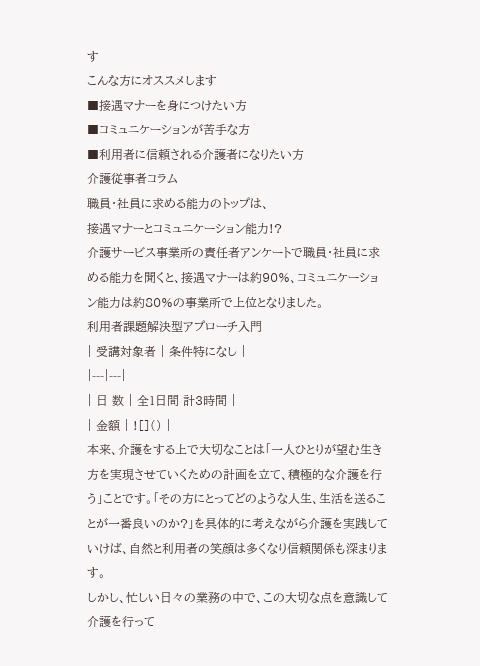す
こんな方にオススメします
■接遇マナーを身につけたい方
■コミュニケーションが苦手な方
■利用者に信頼される介護者になりたい方
介護従事者コラム
職員・社員に求める能力のトップは、
接遇マナーとコミュニケーション能力!?
介護サービス事業所の責任者アンケートで職員・社員に求める能力を聞くと、接遇マナーは約90%、コミュニケーション能力は約80%の事業所で上位となりました。
利用者課題解決型アプローチ入門
| 受講対象者 | 条件特になし |
|---|---|
| 日 数 | 全1日間 計3時間 |
| 金額 | ![]() |
本来、介護をする上で大切なことは「一人ひとりが望む生き方を実現させていくための計画を立て、積極的な介護を行う」ことです。「その方にとってどのような人生、生活を送ることが一番良いのか?」を具体的に考えながら介護を実践していけば、自然と利用者の笑顔は多くなり信頼関係も深まります。
しかし、忙しい日々の業務の中で、この大切な点を意識して介護を行って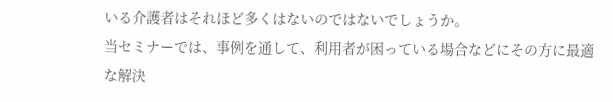いる介護者はそれほど多くはないのではないでしょうか。
当セミナーでは、事例を通して、利用者が困っている場合などにその方に最適な解決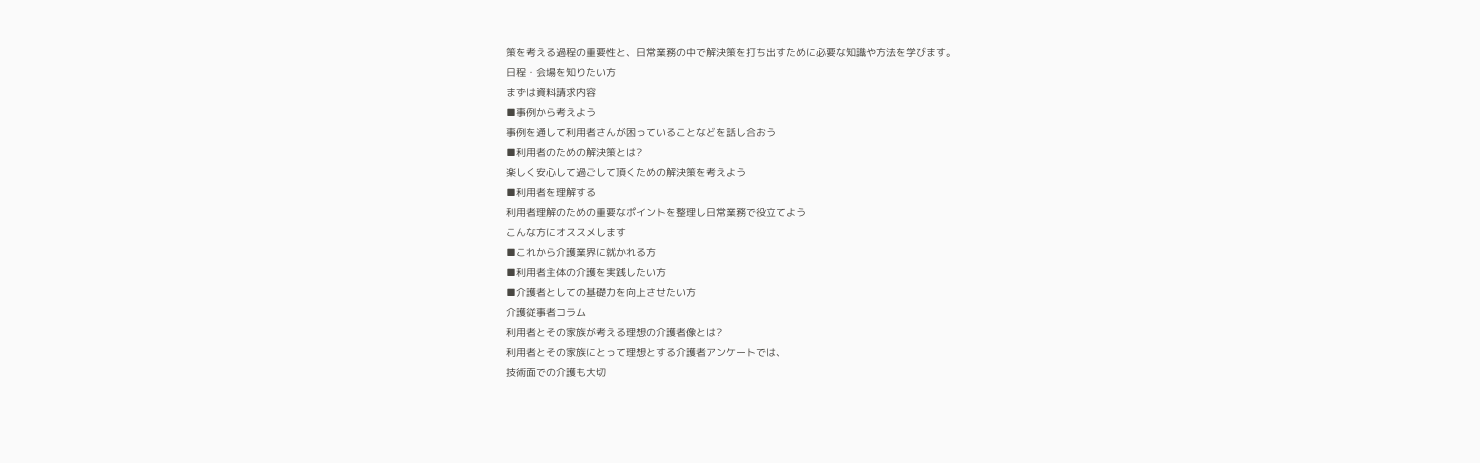策を考える過程の重要性と、日常業務の中で解決策を打ち出すために必要な知識や方法を学びます。
日程・会場を知りたい方
まずは資料請求内容
■事例から考えよう
事例を通して利用者さんが困っていることなどを話し合おう
■利用者のための解決策とは?
楽しく安心して過ごして頂くための解決策を考えよう
■利用者を理解する
利用者理解のための重要なポイントを整理し日常業務で役立てよう
こんな方にオススメします
■これから介護業界に就かれる方
■利用者主体の介護を実践したい方
■介護者としての基礎力を向上させたい方
介護従事者コラム
利用者とその家族が考える理想の介護者像とは?
利用者とその家族にとって理想とする介護者アンケートでは、
技術面での介護も大切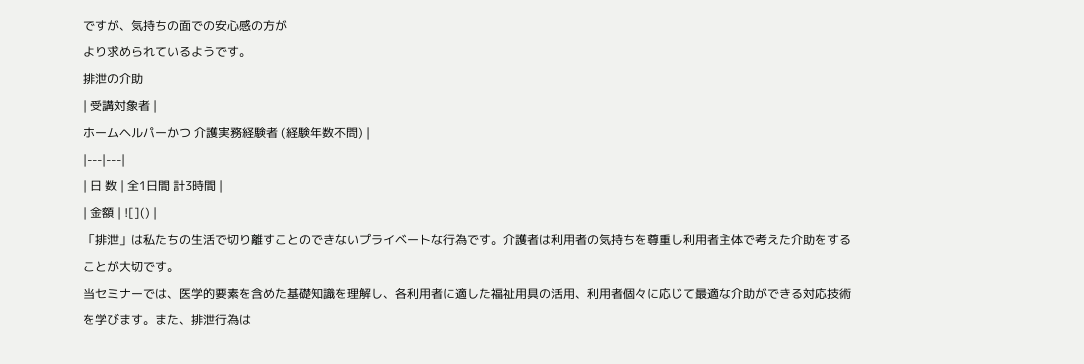ですが、気持ちの面での安心感の方が
より求められているようです。
排泄の介助
| 受講対象者 |
ホームヘルパーかつ 介護実務経験者 (経験年数不問) |
|---|---|
| 日 数 | 全1日間 計3時間 |
| 金額 | ![]() |
「排泄」は私たちの生活で切り離すことのできないプライベートな行為です。介護者は利用者の気持ちを尊重し利用者主体で考えた介助をすることが大切です。
当セミナーでは、医学的要素を含めた基礎知識を理解し、各利用者に適した福祉用具の活用、利用者個々に応じて最適な介助ができる対応技術を学びます。また、排泄行為は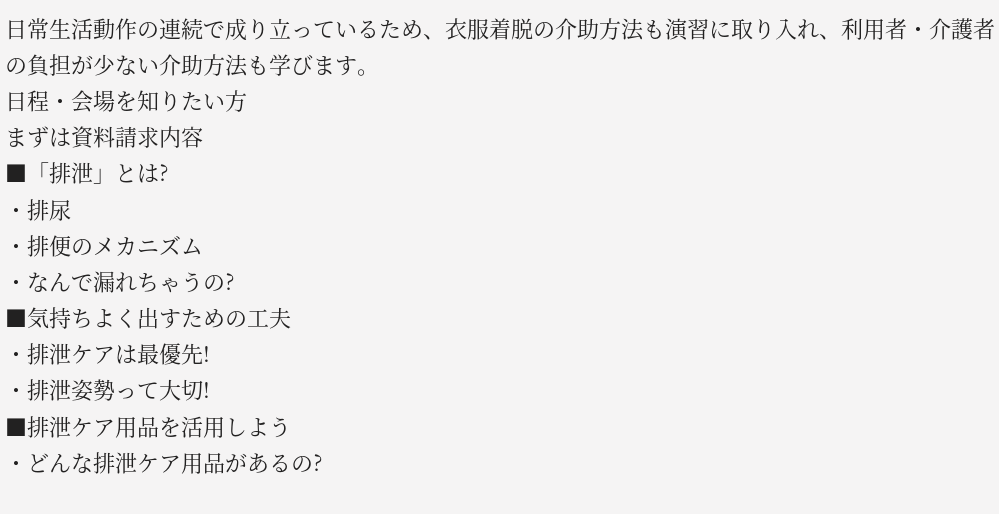日常生活動作の連続で成り立っているため、衣服着脱の介助方法も演習に取り入れ、利用者・介護者の負担が少ない介助方法も学びます。
日程・会場を知りたい方
まずは資料請求内容
■「排泄」とは?
・排尿
・排便のメカニズム
・なんで漏れちゃうの?
■気持ちよく出すための工夫
・排泄ケアは最優先!
・排泄姿勢って大切!
■排泄ケア用品を活用しよう
・どんな排泄ケア用品があるの?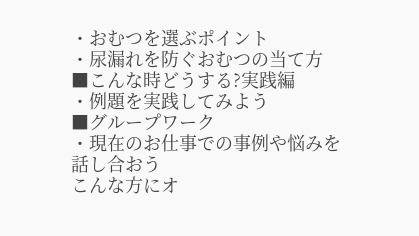・おむつを選ぶポイント
・尿漏れを防ぐおむつの当て方
■こんな時どうする?実践編
・例題を実践してみよう
■グループワーク
・現在のお仕事での事例や悩みを話し合おう
こんな方にオ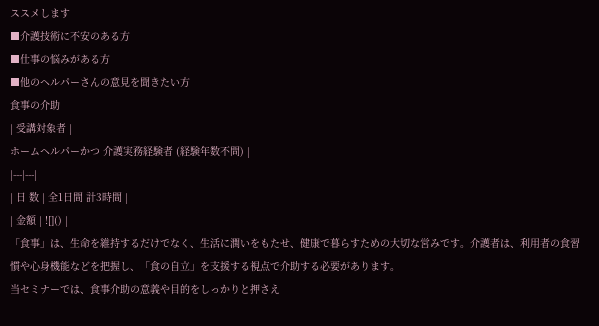ススメします
■介護技術に不安のある方
■仕事の悩みがある方
■他のヘルパーさんの意見を聞きたい方
食事の介助
| 受講対象者 |
ホームヘルパーかつ 介護実務経験者 (経験年数不問) |
|---|---|
| 日 数 | 全1日間 計3時間 |
| 金額 | ![]() |
「食事」は、生命を維持するだけでなく、生活に潤いをもたせ、健康で暮らすための大切な営みです。介護者は、利用者の食習慣や心身機能などを把握し、「食の自立」を支援する視点で介助する必要があります。
当セミナーでは、食事介助の意義や目的をしっかりと押さえ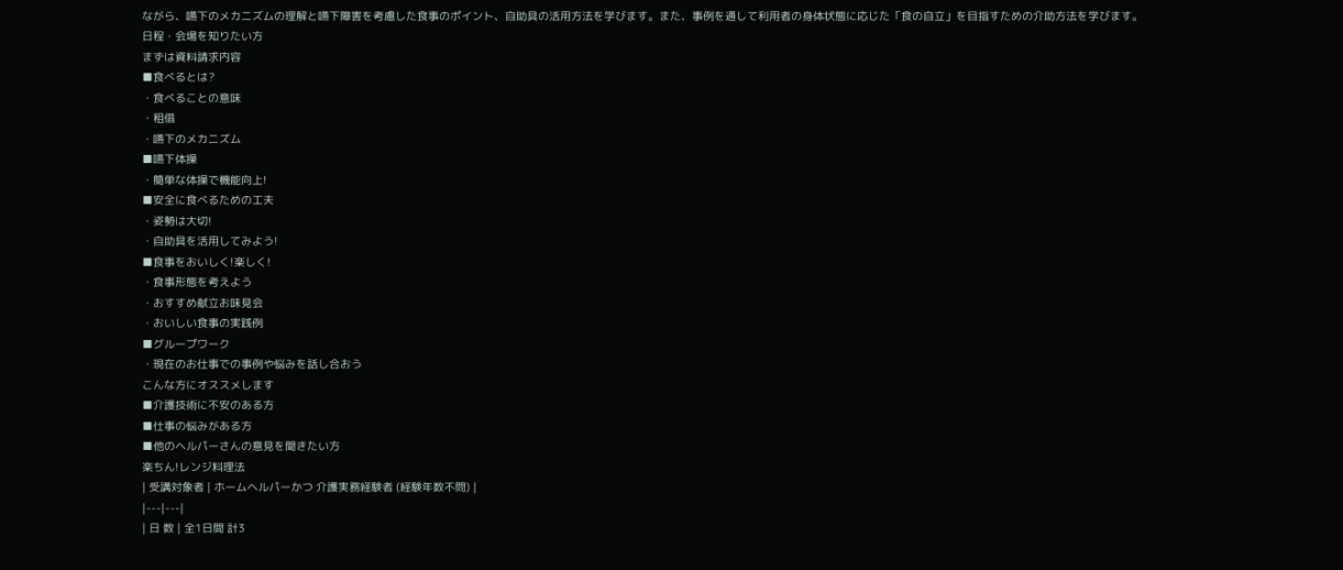ながら、嚥下のメカニズムの理解と嚥下障害を考慮した食事のポイント、自助具の活用方法を学びます。また、事例を通して利用者の身体状態に応じた「食の自立」を目指すための介助方法を学びます。
日程・会場を知りたい方
まずは資料請求内容
■食べるとは?
・食べることの意味
・租借
・嚥下のメカニズム
■嚥下体操
・簡単な体操で機能向上!
■安全に食べるための工夫
・姿勢は大切!
・自助具を活用してみよう!
■食事をおいしく!楽しく!
・食事形態を考えよう
・おすすめ献立お味見会
・おいしい食事の実践例
■グループワーク
・現在のお仕事での事例や悩みを話し合おう
こんな方にオススメします
■介護技術に不安のある方
■仕事の悩みがある方
■他のヘルパーさんの意見を聞きたい方
楽ちん!レンジ料理法
| 受講対象者 | ホームヘルパーかつ 介護実務経験者 (経験年数不問) |
|---|---|
| 日 数 | 全1日間 計3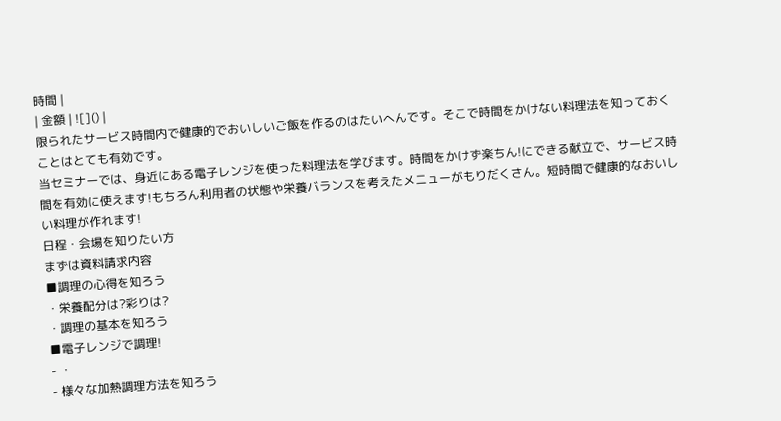時間 |
| 金額 | ![]() |
限られたサービス時間内で健康的でおいしいご飯を作るのはたいへんです。そこで時間をかけない料理法を知っておくことはとても有効です。
当セミナーでは、身近にある電子レンジを使った料理法を学びます。時間をかけず楽ちん!にできる献立で、サービス時間を有効に使えます!もちろん利用者の状態や栄養バランスを考えたメニューがもりだくさん。短時間で健康的なおいしい料理が作れます!
日程・会場を知りたい方
まずは資料請求内容
■調理の心得を知ろう
・栄養配分は?彩りは?
・調理の基本を知ろう
■電子レンジで調理!
- ・
- 様々な加熱調理方法を知ろう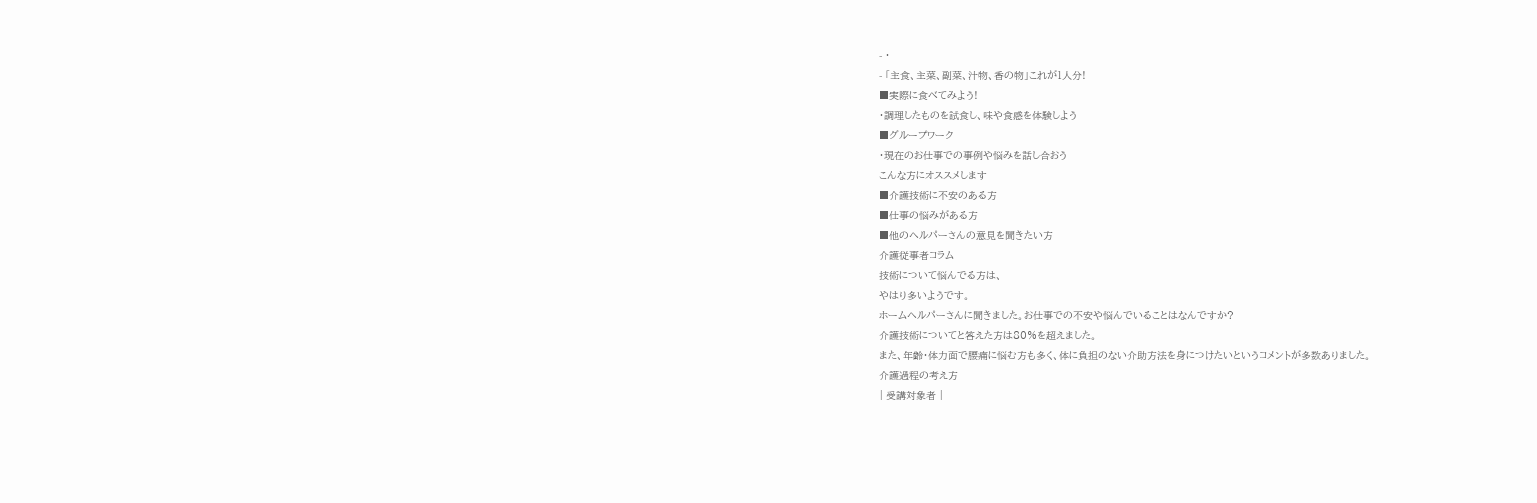- ・
- 「主食、主菜、副菜、汁物、香の物」これが1人分!
■実際に食べてみよう!
・調理したものを試食し、味や食感を体験しよう
■グループワーク
・現在のお仕事での事例や悩みを話し合おう
こんな方にオススメします
■介護技術に不安のある方
■仕事の悩みがある方
■他のヘルパーさんの意見を聞きたい方
介護従事者コラム
技術について悩んでる方は、
やはり多いようです。
ホームヘルパーさんに聞きました。お仕事での不安や悩んでいることはなんですか?
介護技術についてと答えた方は80%を超えました。
また、年齢・体力面で腰痛に悩む方も多く、体に負担のない介助方法を身につけたいというコメントが多数ありました。
介護過程の考え方
| 受講対象者 |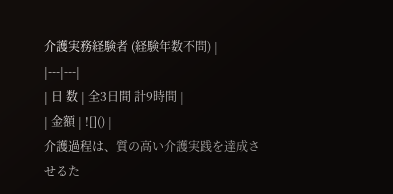介護実務経験者 (経験年数不問) |
|---|---|
| 日 数 | 全3日間 計9時間 |
| 金額 | ![]() |
介護過程は、質の高い介護実践を達成させるた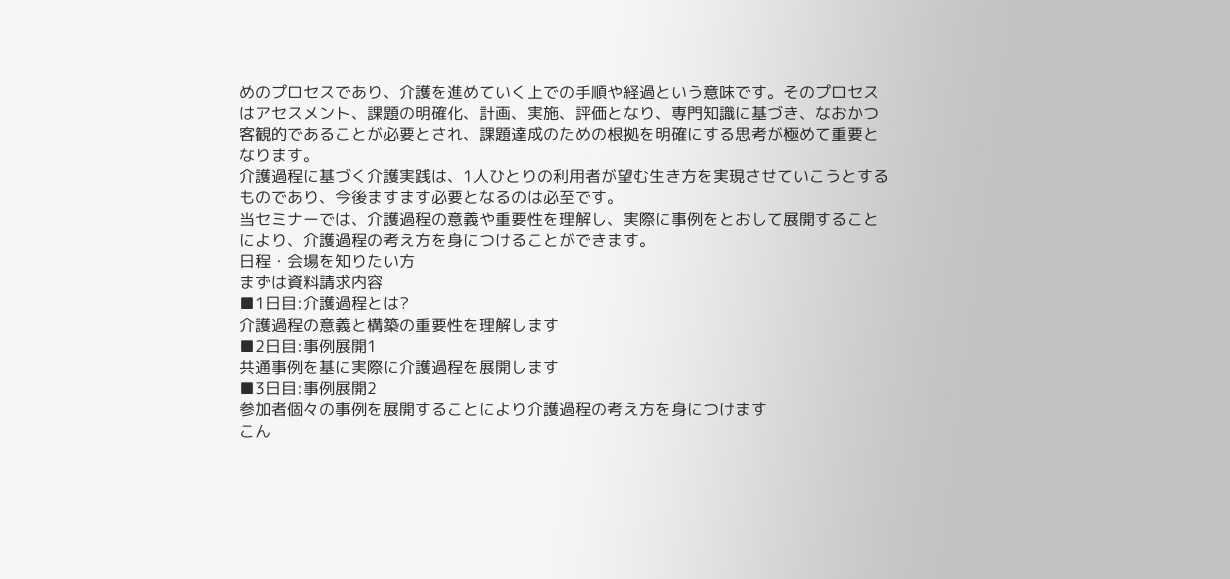めのプロセスであり、介護を進めていく上での手順や経過という意味です。そのプロセスはアセスメント、課題の明確化、計画、実施、評価となり、専門知識に基づき、なおかつ客観的であることが必要とされ、課題達成のための根拠を明確にする思考が極めて重要となります。
介護過程に基づく介護実践は、1人ひとりの利用者が望む生き方を実現させていこうとするものであり、今後ますます必要となるのは必至です。
当セミナーでは、介護過程の意義や重要性を理解し、実際に事例をとおして展開することにより、介護過程の考え方を身につけることができます。
日程・会場を知りたい方
まずは資料請求内容
■1日目:介護過程とは?
介護過程の意義と構築の重要性を理解します
■2日目:事例展開1
共通事例を基に実際に介護過程を展開します
■3日目:事例展開2
参加者個々の事例を展開することにより介護過程の考え方を身につけます
こん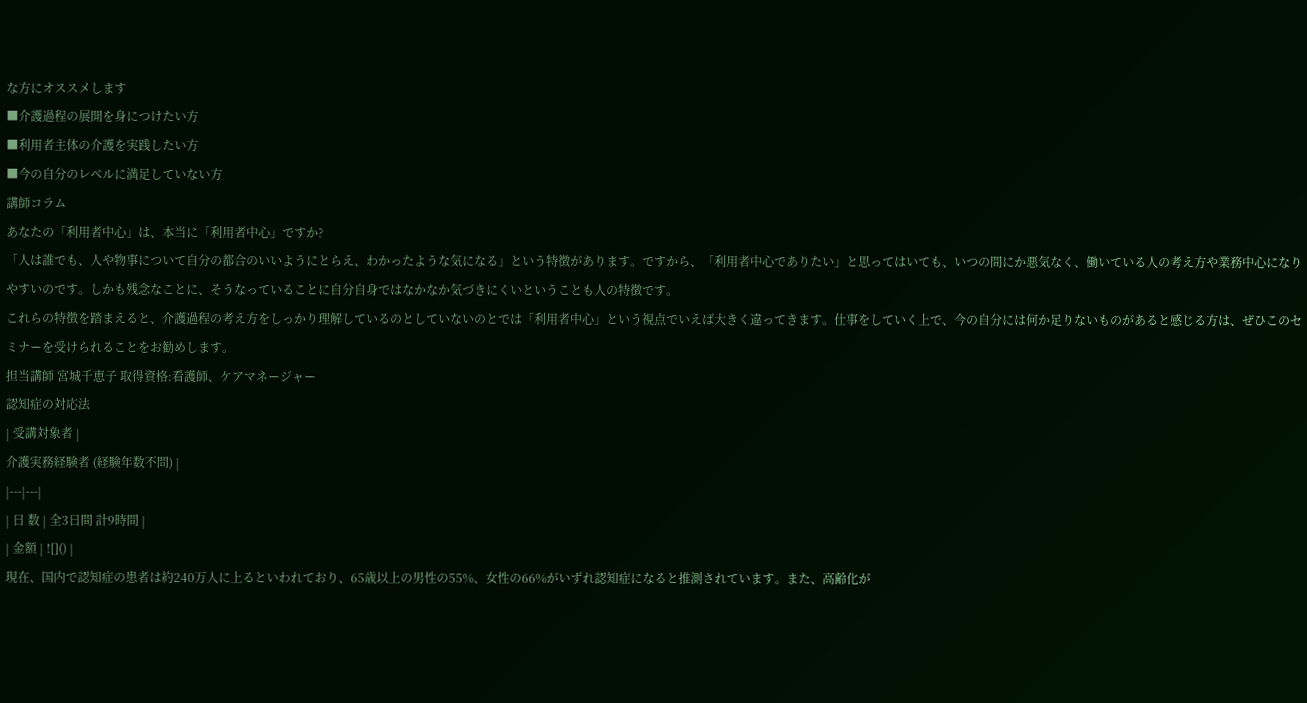な方にオススメします
■介護過程の展開を身につけたい方
■利用者主体の介護を実践したい方
■今の自分のレベルに満足していない方
講師コラム
あなたの「利用者中心」は、本当に「利用者中心」ですか?
「人は誰でも、人や物事について自分の都合のいいようにとらえ、わかったような気になる」という特徴があります。ですから、「利用者中心でありたい」と思ってはいても、いつの間にか悪気なく、働いている人の考え方や業務中心になりやすいのです。しかも残念なことに、そうなっていることに自分自身ではなかなか気づきにくいということも人の特徴です。
これらの特徴を踏まえると、介護過程の考え方をしっかり理解しているのとしていないのとでは「利用者中心」という視点でいえば大きく違ってきます。仕事をしていく上で、今の自分には何か足りないものがあると感じる方は、ぜひこのセミナーを受けられることをお勧めします。
担当講師 宮城千恵子 取得資格:看護師、ケアマネージャー
認知症の対応法
| 受講対象者 |
介護実務経験者 (経験年数不問) |
|---|---|
| 日 数 | 全3日間 計9時間 |
| 金額 | ![]() |
現在、国内で認知症の患者は約240万人に上るといわれており、65歳以上の男性の55%、女性の66%がいずれ認知症になると推測されています。また、高齢化が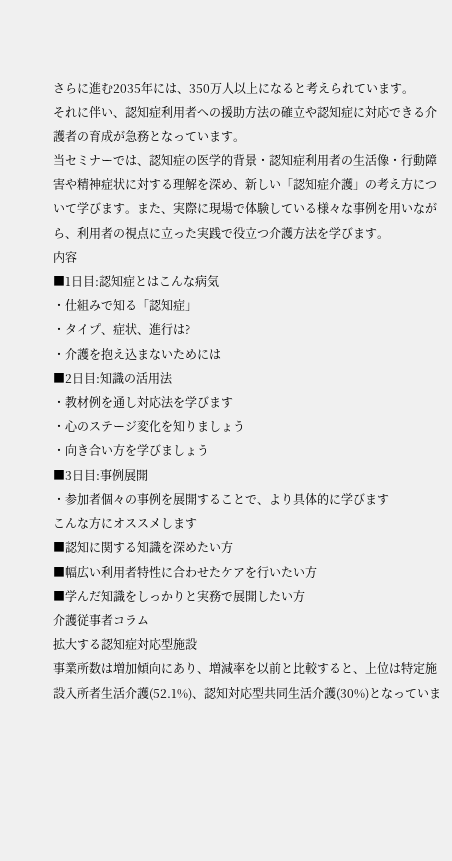さらに進む2035年には、350万人以上になると考えられています。
それに伴い、認知症利用者への援助方法の確立や認知症に対応できる介護者の育成が急務となっています。
当セミナーでは、認知症の医学的背景・認知症利用者の生活像・行動障害や精神症状に対する理解を深め、新しい「認知症介護」の考え方について学びます。また、実際に現場で体験している様々な事例を用いながら、利用者の視点に立った実践で役立つ介護方法を学びます。
内容
■1日目:認知症とはこんな病気
・仕組みで知る「認知症」
・タイプ、症状、進行は?
・介護を抱え込まないためには
■2日目:知識の活用法
・教材例を通し対応法を学びます
・心のステージ変化を知りましょう
・向き合い方を学びましょう
■3日目:事例展開
・参加者個々の事例を展開することで、より具体的に学びます
こんな方にオススメします
■認知に関する知識を深めたい方
■幅広い利用者特性に合わせたケアを行いたい方
■学んだ知識をしっかりと実務で展開したい方
介護従事者コラム
拡大する認知症対応型施設
事業所数は増加傾向にあり、増減率を以前と比較すると、上位は特定施設入所者生活介護(52.1%)、認知対応型共同生活介護(30%)となっていま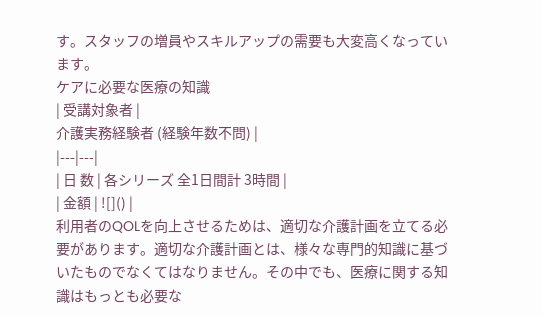す。スタッフの増員やスキルアップの需要も大変高くなっています。
ケアに必要な医療の知識
| 受講対象者 |
介護実務経験者 (経験年数不問) |
|---|---|
| 日 数 | 各シリーズ 全1日間計 3時間 |
| 金額 | ![]() |
利用者のQOLを向上させるためは、適切な介護計画を立てる必要があります。適切な介護計画とは、様々な専門的知識に基づいたものでなくてはなりません。その中でも、医療に関する知識はもっとも必要な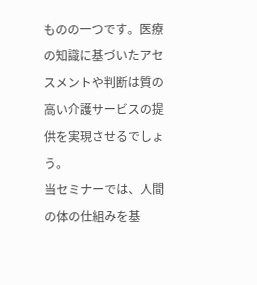ものの一つです。医療の知識に基づいたアセスメントや判断は質の高い介護サービスの提供を実現させるでしょう。
当セミナーでは、人間の体の仕組みを基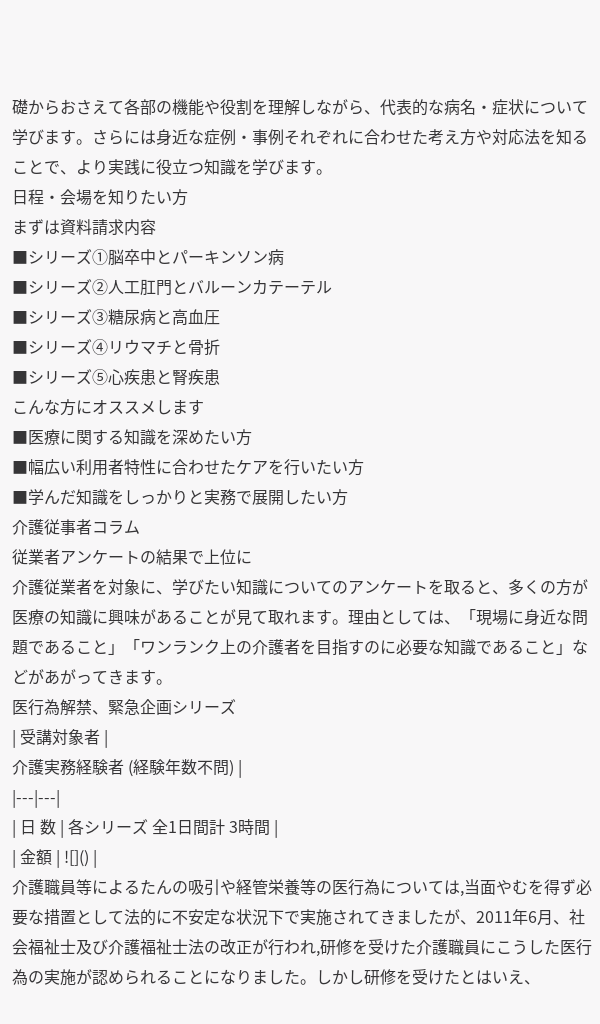礎からおさえて各部の機能や役割を理解しながら、代表的な病名・症状について学びます。さらには身近な症例・事例それぞれに合わせた考え方や対応法を知ることで、より実践に役立つ知識を学びます。
日程・会場を知りたい方
まずは資料請求内容
■シリーズ①脳卒中とパーキンソン病
■シリーズ②人工肛門とバルーンカテーテル
■シリーズ③糖尿病と高血圧
■シリーズ④リウマチと骨折
■シリーズ⑤心疾患と腎疾患
こんな方にオススメします
■医療に関する知識を深めたい方
■幅広い利用者特性に合わせたケアを行いたい方
■学んだ知識をしっかりと実務で展開したい方
介護従事者コラム
従業者アンケートの結果で上位に
介護従業者を対象に、学びたい知識についてのアンケートを取ると、多くの方が医療の知識に興味があることが見て取れます。理由としては、「現場に身近な問題であること」「ワンランク上の介護者を目指すのに必要な知識であること」などがあがってきます。
医行為解禁、緊急企画シリーズ
| 受講対象者 |
介護実務経験者 (経験年数不問) |
|---|---|
| 日 数 | 各シリーズ 全1日間計 3時間 |
| 金額 | ![]() |
介護職員等によるたんの吸引や経管栄養等の医行為については,当面やむを得ず必要な措置として法的に不安定な状況下で実施されてきましたが、2011年6月、社会福祉士及び介護福祉士法の改正が行われ,研修を受けた介護職員にこうした医行為の実施が認められることになりました。しかし研修を受けたとはいえ、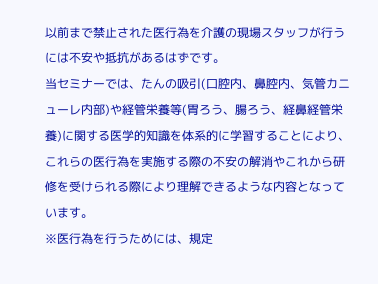以前まで禁止された医行為を介護の現場スタッフが行うには不安や抵抗があるはずです。
当セミナーでは、たんの吸引(口腔内、鼻腔内、気管カニューレ内部)や経管栄養等(胃ろう、腸ろう、経鼻経管栄養)に関する医学的知識を体系的に学習することにより、これらの医行為を実施する際の不安の解消やこれから研修を受けられる際により理解できるような内容となっています。
※医行為を行うためには、規定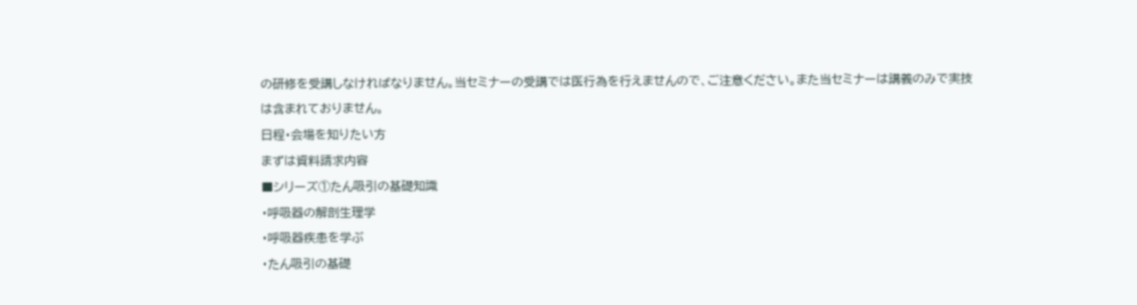の研修を受講しなければなりません。当セミナーの受講では医行為を行えませんので、ご注意ください。また当セミナーは講義のみで実技は含まれておりません。
日程・会場を知りたい方
まずは資料請求内容
■シリーズ①たん吸引の基礎知識
・呼吸器の解剖生理学
・呼吸器疾患を学ぶ
・たん吸引の基礎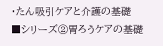・たん吸引ケアと介護の基礎
■シリーズ②胃ろうケアの基礎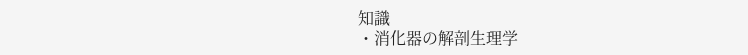知識
・消化器の解剖生理学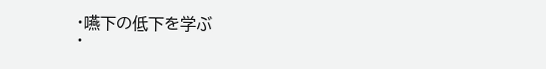・嚥下の低下を学ぶ
・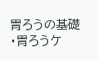胃ろうの基礎
・胃ろうケ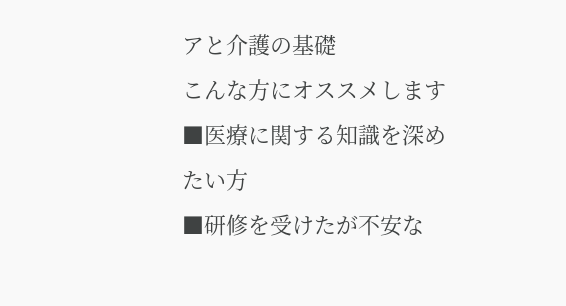アと介護の基礎
こんな方にオススメします
■医療に関する知識を深めたい方
■研修を受けたが不安な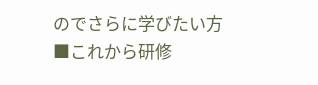のでさらに学びたい方
■これから研修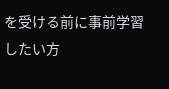を受ける前に事前学習したい方